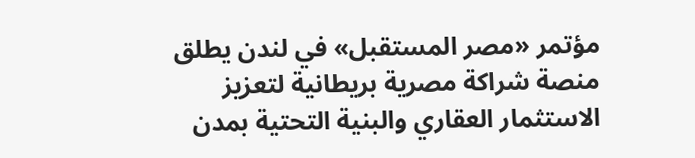مؤتمر «مصر المستقبل» في لندن يطلق منصة شراكة مصرية بريطانية لتعزيز الاستثمار العقاري والبنية التحتية بمدن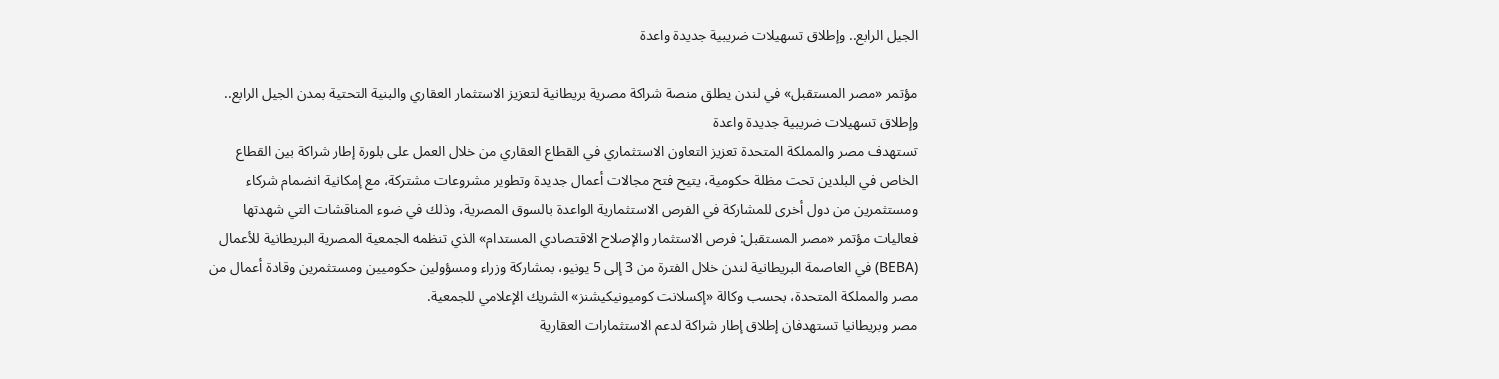الجيل الرابع.. وإطلاق تسهيلات ضريبية جديدة واعدة

مؤتمر «مصر المستقبل» في لندن يطلق منصة شراكة مصرية بريطانية لتعزيز الاستثمار العقاري والبنية التحتية بمدن الجيل الرابع.. وإطلاق تسهيلات ضريبية جديدة واعدة
تستهدف مصر والمملكة المتحدة تعزيز التعاون الاستثماري في القطاع العقاري من خلال العمل على بلورة إطار شراكة بين القطاع الخاص في البلدين تحت مظلة حكومية، يتيح فتح مجالات أعمال جديدة وتطوير مشروعات مشتركة، مع إمكانية انضمام شركاء ومستثمرين من دول أخرى للمشاركة في الفرص الاستثمارية الواعدة بالسوق المصرية، وذلك في ضوء المناقشات التي شهدتها فعاليات مؤتمر «مصر المستقبل: فرص الاستثمار والإصلاح الاقتصادي المستدام» الذي تنظمه الجمعية المصرية البريطانية للأعمال (BEBA) في العاصمة البريطانية لندن خلال الفترة من 3 إلى 5 يونيو، بمشاركة وزراء ومسؤولين حكوميين ومستثمرين وقادة أعمال من مصر والمملكة المتحدة، بحسب وكالة «إكسلانت كوميونيكيشنز» الشريك الإعلامي للجمعية.
مصر وبريطانيا تستهدفان إطلاق إطار شراكة لدعم الاستثمارات العقارية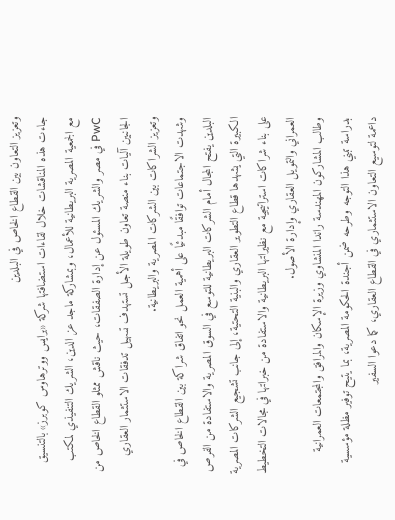وتعزيز التعاون بين القطاع الخاص في البلدين
جاءت هذه المناقشات خلال لقاءات استضافتها شركة «برايس ووترهاوس كوبرز» بالتنسيق مع الجمعية المصرية البريطانية للأعمال، وبمشاركة ماجد عز الدين، الشريك التنفيذي لمكتب PwC في مصر والشريك المسئول عن إدارة الصفقات، حيث ناقش ممثلو القطاع الخاص من الجانبين آليات بناء منصة تعاون طويلة الأجل تستهدف تسهيل تدفقات الاستثمار العقاري وتعزيز الشراكات بين الشركات المصرية والبريطانية.
وشهدت الاجتماعات توافقًا مبدئيًا على أهمية العمل نحو اتفاق شراكة بين القطاع الخاص في البلدين يفتح المجال أمام الشركات البريطانية للتوسع في السوق المصرية والاستفادة من الفرص الكبيرة التي يشهدها قطاع التطوير العقاري والبنية التحتية، إلى جانب تشجيع الشركات المصرية على بناء شراكات استراتيجية مع نظيراتها البريطانية والاستفادة من خبراتها في مجالات التخطيط العمراني والتمويل العقاري وإدارة الأصول.
وطالب المشاركون المهندسة راندا المنشاوي وزيرة الإسكان والمرافق والمجتمعات العمرانية بدراسة تبني هذا التوجه وطرحه ضمن أجندة الحكومة المصرية، بما يتيح توفير مظلة مؤسسية داعمة لتوسيع التعاون الاستثماري في القطاع العقاري، كما دعوا السفير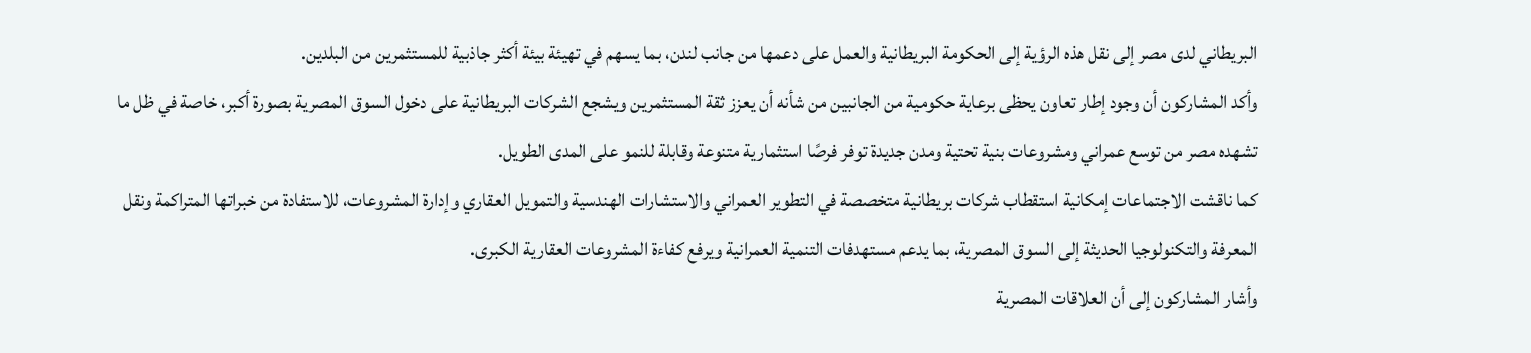البريطاني لدى مصر إلى نقل هذه الرؤية إلى الحكومة البريطانية والعمل على دعمها من جانب لندن، بما يسهم في تهيئة بيئة أكثر جاذبية للمستثمرين من البلدين.
وأكد المشاركون أن وجود إطار تعاون يحظى برعاية حكومية من الجانبين من شأنه أن يعزز ثقة المستثمرين ويشجع الشركات البريطانية على دخول السوق المصرية بصورة أكبر، خاصة في ظل ما تشهده مصر من توسع عمراني ومشروعات بنية تحتية ومدن جديدة توفر فرصًا استثمارية متنوعة وقابلة للنمو على المدى الطويل.
كما ناقشت الاجتماعات إمكانية استقطاب شركات بريطانية متخصصة في التطوير العمراني والاستشارات الهندسية والتمويل العقاري وإدارة المشروعات، للاستفادة من خبراتها المتراكمة ونقل المعرفة والتكنولوجيا الحديثة إلى السوق المصرية، بما يدعم مستهدفات التنمية العمرانية ويرفع كفاءة المشروعات العقارية الكبرى.
وأشار المشاركون إلى أن العلاقات المصرية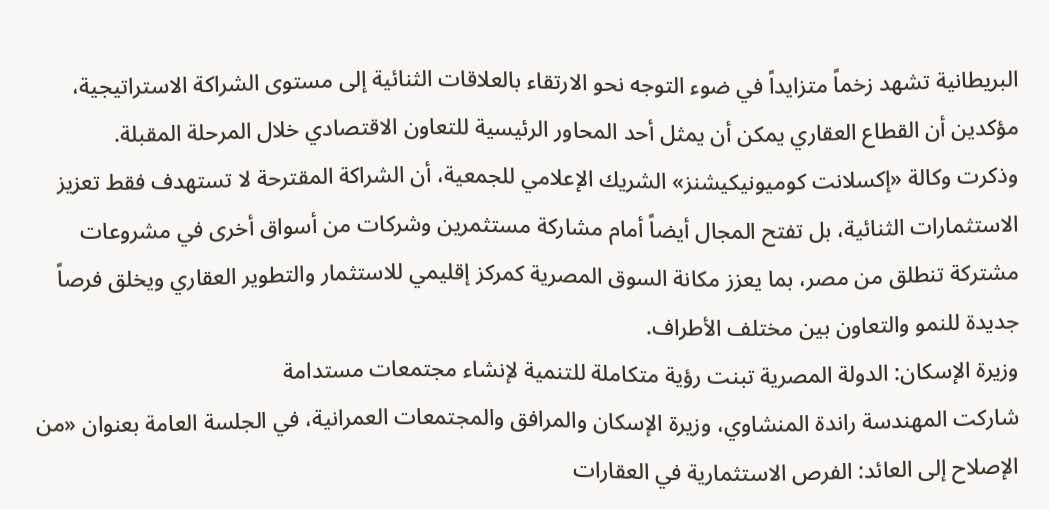البريطانية تشهد زخماً متزايداً في ضوء التوجه نحو الارتقاء بالعلاقات الثنائية إلى مستوى الشراكة الاستراتيجية، مؤكدين أن القطاع العقاري يمكن أن يمثل أحد المحاور الرئيسية للتعاون الاقتصادي خلال المرحلة المقبلة.
وذكرت وكالة «إكسلانت كوميونيكيشنز» الشريك الإعلامي للجمعية، أن الشراكة المقترحة لا تستهدف فقط تعزيز الاستثمارات الثنائية، بل تفتح المجال أيضاً أمام مشاركة مستثمرين وشركات من أسواق أخرى في مشروعات مشتركة تنطلق من مصر، بما يعزز مكانة السوق المصرية كمركز إقليمي للاستثمار والتطوير العقاري ويخلق فرصاً جديدة للنمو والتعاون بين مختلف الأطراف.
وزيرة الإسكان: الدولة المصرية تبنت رؤية متكاملة للتنمية لإنشاء مجتمعات مستدامة
شاركت المهندسة راندة المنشاوي، وزيرة الإسكان والمرافق والمجتمعات العمرانية، في الجلسة العامة بعنوان «من الإصلاح إلى العائد: الفرص الاستثمارية في العقارات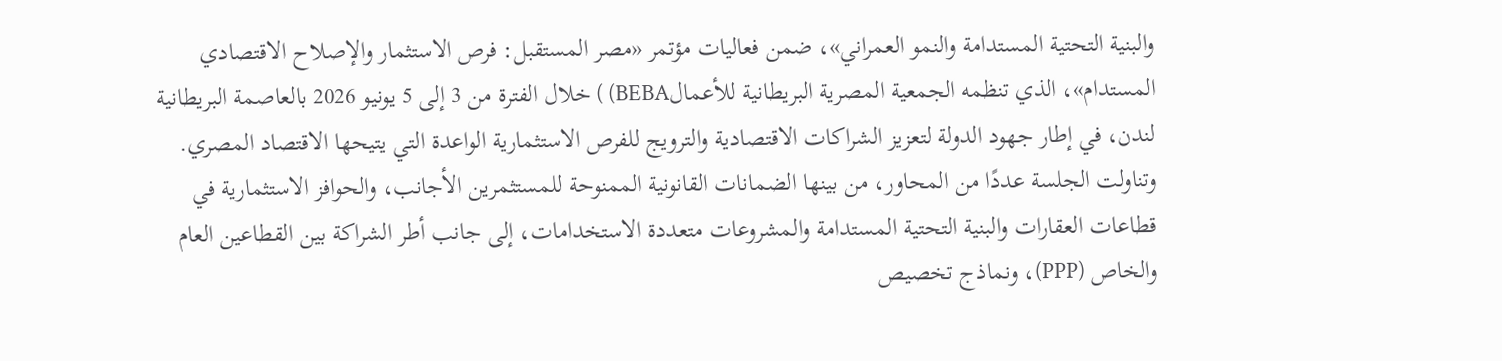والبنية التحتية المستدامة والنمو العمراني»، ضمن فعاليات مؤتمر «مصر المستقبل: فرص الاستثمار والإصلاح الاقتصادي المستدام»، الذي تنظمه الجمعية المصرية البريطانية للأعمالBEBA) ) خلال الفترة من 3 إلى 5 يونيو 2026 بالعاصمة البريطانية لندن، في إطار جهود الدولة لتعزيز الشراكات الاقتصادية والترويج للفرص الاستثمارية الواعدة التي يتيحها الاقتصاد المصري.
وتناولت الجلسة عددًا من المحاور، من بينها الضمانات القانونية الممنوحة للمستثمرين الأجانب، والحوافز الاستثمارية في قطاعات العقارات والبنية التحتية المستدامة والمشروعات متعددة الاستخدامات، إلى جانب أطر الشراكة بين القطاعين العام والخاص (PPP)، ونماذج تخصيص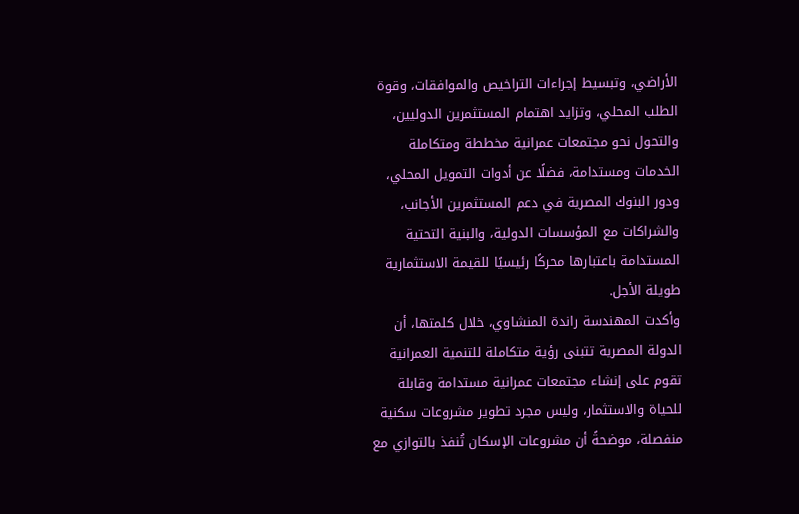الأراضي، وتبسيط إجراءات التراخيص والموافقات، وقوة الطلب المحلي، وتزايد اهتمام المستثمرين الدوليين، والتحول نحو مجتمعات عمرانية مخططة ومتكاملة الخدمات ومستدامة، فضلًا عن أدوات التمويل المحلي، ودور البنوك المصرية في دعم المستثمرين الأجانب، والشراكات مع المؤسسات الدولية، والبنية التحتية المستدامة باعتبارها محركًا رئيسيًا للقيمة الاستثمارية طويلة الأجل.
وأكدت المهندسة راندة المنشاوي، خلال كلمتها، أن الدولة المصرية تتبنى رؤية متكاملة للتنمية العمرانية تقوم على إنشاء مجتمعات عمرانية مستدامة وقابلة للحياة والاستثمار، وليس مجرد تطوير مشروعات سكنية منفصلة، موضحةً أن مشروعات الإسكان تُنفذ بالتوازي مع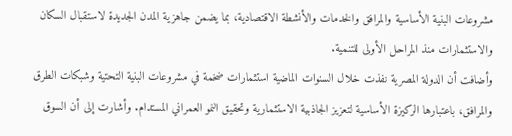مشروعات البنية الأساسية والمرافق والخدمات والأنشطة الاقتصادية، بما يضمن جاهزية المدن الجديدة لاستقبال السكان والاستثمارات منذ المراحل الأولى للتنمية.
وأضافت أن الدولة المصرية نفذت خلال السنوات الماضية استثمارات ضخمة في مشروعات البنية التحتية وشبكات الطرق والمرافق، باعتبارها الركيزة الأساسية لتعزيز الجاذبية الاستثمارية وتحقيق النمو العمراني المستدام. وأشارت إلى أن السوق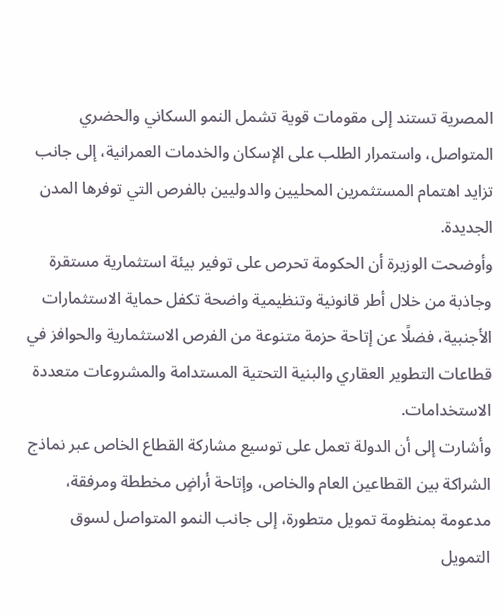المصرية تستند إلى مقومات قوية تشمل النمو السكاني والحضري المتواصل، واستمرار الطلب على الإسكان والخدمات العمرانية، إلى جانب تزايد اهتمام المستثمرين المحليين والدوليين بالفرص التي توفرها المدن الجديدة.
وأوضحت الوزيرة أن الحكومة تحرص على توفير بيئة استثمارية مستقرة وجاذبة من خلال أطر قانونية وتنظيمية واضحة تكفل حماية الاستثمارات الأجنبية، فضلًا عن إتاحة حزمة متنوعة من الفرص الاستثمارية والحوافز في قطاعات التطوير العقاري والبنية التحتية المستدامة والمشروعات متعددة الاستخدامات.
وأشارت إلى أن الدولة تعمل على توسيع مشاركة القطاع الخاص عبر نماذج الشراكة بين القطاعين العام والخاص، وإتاحة أراضٍ مخططة ومرفقة، مدعومة بمنظومة تمويل متطورة، إلى جانب النمو المتواصل لسوق التمويل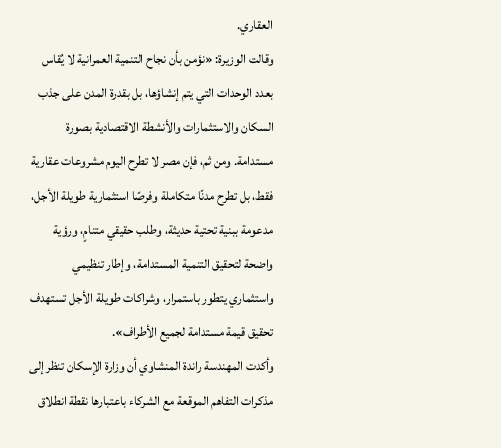العقاري.
وقالت الوزيرة: «نؤمن بأن نجاح التنمية العمرانية لا يُقاس بعدد الوحدات التي يتم إنشاؤها، بل بقدرة المدن على جذب السكان والاستثمارات والأنشطة الاقتصادية بصورة مستدامة. ومن ثم، فإن مصر لا تطرح اليوم مشروعات عقارية فقط، بل تطرح مدنًا متكاملة وفرصًا استثمارية طويلة الأجل، مدعومة ببنية تحتية حديثة، وطلب حقيقي متنامٍ، ورؤية واضحة لتحقيق التنمية المستدامة، وإطار تنظيمي واستثماري يتطور باستمرار، وشراكات طويلة الأجل تستهدف تحقيق قيمة مستدامة لجميع الأطراف».
وأكدت المهندسة راندة المنشاوي أن وزارة الإسكان تنظر إلى مذكرات التفاهم الموقعة مع الشركاء باعتبارها نقطة انطلاق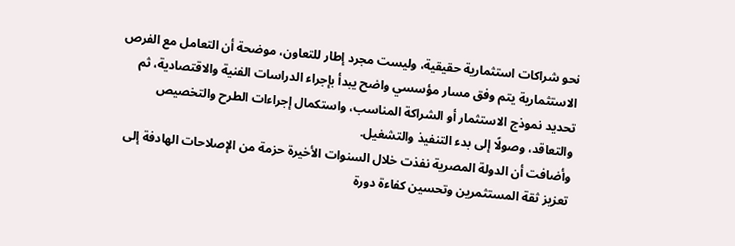نحو شراكات استثمارية حقيقية، وليست مجرد إطار للتعاون، موضحة أن التعامل مع الفرص الاستثمارية يتم وفق مسار مؤسسي واضح يبدأ بإجراء الدراسات الفنية والاقتصادية، ثم تحديد نموذج الاستثمار أو الشراكة المناسب، واستكمال إجراءات الطرح والتخصيص والتعاقد، وصولًا إلى بدء التنفيذ والتشغيل.
وأضافت أن الدولة المصرية نفذت خلال السنوات الأخيرة حزمة من الإصلاحات الهادفة إلى تعزيز ثقة المستثمرين وتحسين كفاءة دورة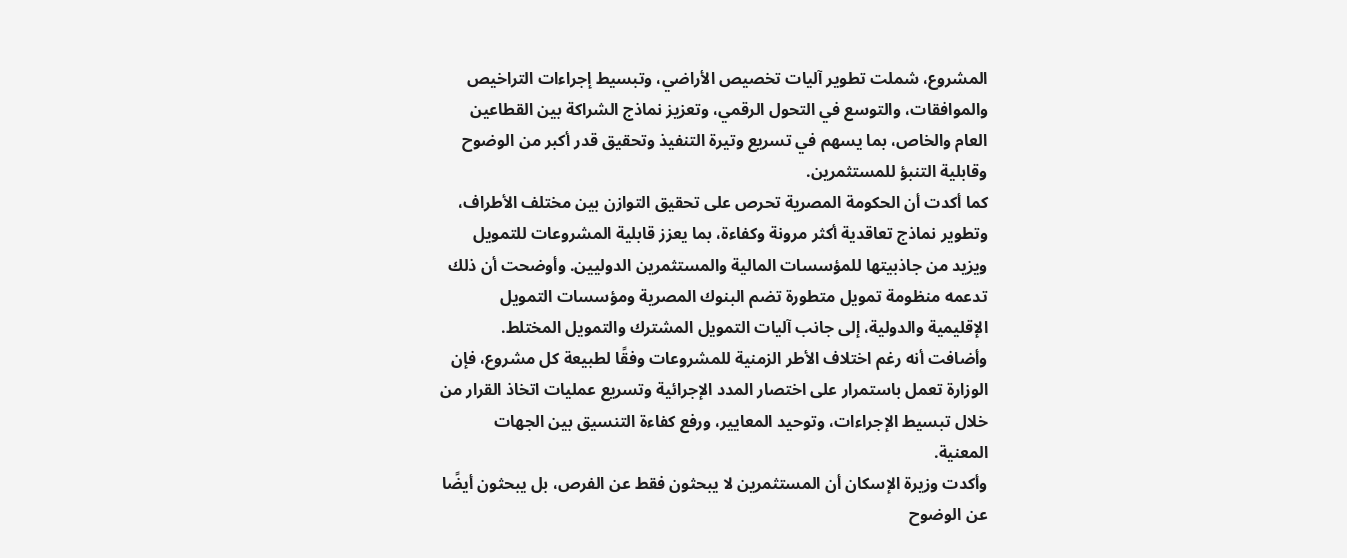المشروع، شملت تطوير آليات تخصيص الأراضي، وتبسيط إجراءات التراخيص والموافقات، والتوسع في التحول الرقمي، وتعزيز نماذج الشراكة بين القطاعين العام والخاص، بما يسهم في تسريع وتيرة التنفيذ وتحقيق قدر أكبر من الوضوح وقابلية التنبؤ للمستثمرين.
كما أكدت أن الحكومة المصرية تحرص على تحقيق التوازن بين مختلف الأطراف، وتطوير نماذج تعاقدية أكثر مرونة وكفاءة، بما يعزز قابلية المشروعات للتمويل ويزيد من جاذبيتها للمؤسسات المالية والمستثمرين الدوليين. وأوضحت أن ذلك تدعمه منظومة تمويل متطورة تضم البنوك المصرية ومؤسسات التمويل الإقليمية والدولية، إلى جانب آليات التمويل المشترك والتمويل المختلط.
وأضافت أنه رغم اختلاف الأطر الزمنية للمشروعات وفقًا لطبيعة كل مشروع، فإن الوزارة تعمل باستمرار على اختصار المدد الإجرائية وتسريع عمليات اتخاذ القرار من خلال تبسيط الإجراءات، وتوحيد المعايير، ورفع كفاءة التنسيق بين الجهات المعنية.
وأكدت وزيرة الإسكان أن المستثمرين لا يبحثون فقط عن الفرص، بل يبحثون أيضًا عن الوضوح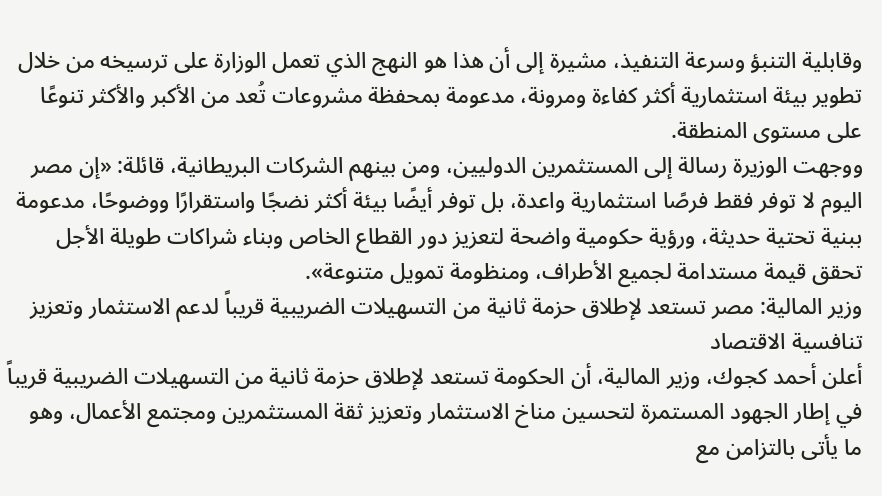وقابلية التنبؤ وسرعة التنفيذ، مشيرة إلى أن هذا هو النهج الذي تعمل الوزارة على ترسيخه من خلال تطوير بيئة استثمارية أكثر كفاءة ومرونة، مدعومة بمحفظة مشروعات تُعد من الأكبر والأكثر تنوعًا على مستوى المنطقة.
ووجهت الوزيرة رسالة إلى المستثمرين الدوليين، ومن بينهم الشركات البريطانية، قائلة: «إن مصر اليوم لا توفر فقط فرصًا استثمارية واعدة، بل توفر أيضًا بيئة أكثر نضجًا واستقرارًا ووضوحًا، مدعومة ببنية تحتية حديثة، ورؤية حكومية واضحة لتعزيز دور القطاع الخاص وبناء شراكات طويلة الأجل تحقق قيمة مستدامة لجميع الأطراف، ومنظومة تمويل متنوعة».
وزير المالية: مصر تستعد لإطلاق حزمة ثانية من التسهيلات الضريبية قريباً لدعم الاستثمار وتعزيز تنافسية الاقتصاد
أعلن أحمد كجوك، وزير المالية، أن الحكومة تستعد لإطلاق حزمة ثانية من التسهيلات الضريبية قريباً في إطار الجهود المستمرة لتحسين مناخ الاستثمار وتعزيز ثقة المستثمرين ومجتمع الأعمال، وهو ما يأتى بالتزامن مع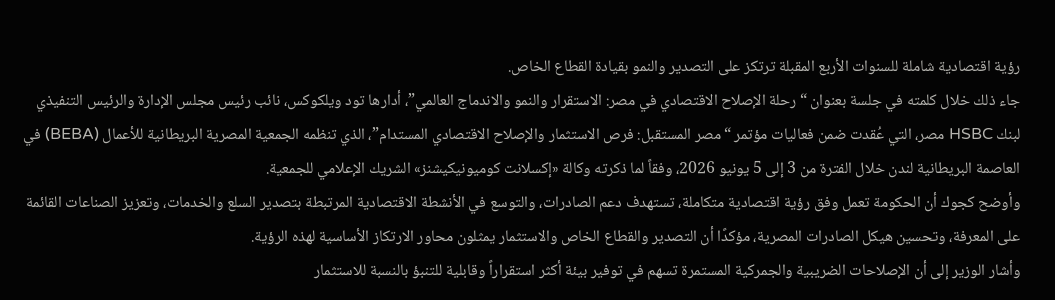رؤية اقتصادية شاملة للسنوات الأربع المقبلة ترتكز على التصدير والنمو بقيادة القطاع الخاص.
جاء ذلك خلال كلمته في جلسة بعنوان “رحلة الإصلاح الاقتصادي في مصر: الاستقرار والنمو والاندماج العالمي”، أدارها تود ويلكوكس، نائب رئيس مجلس الإدارة والرئيس التنفيذي لبنك HSBC مصر، التي عُقدت ضمن فعاليات مؤتمر “مصر المستقبل: فرص الاستثمار والإصلاح الاقتصادي المستدام”، الذي تنظمه الجمعية المصرية البريطانية للأعمال (BEBA) في العاصمة البريطانية لندن خلال الفترة من 3 إلى 5 يونيو 2026، وفقاً لما ذكرته وكالة «إكسلانت كوميونيكيشنز» الشريك الإعلامي للجمعية.
وأوضح كجوك أن الحكومة تعمل وفق رؤية اقتصادية متكاملة، تستهدف دعم الصادرات، والتوسع في الأنشطة الاقتصادية المرتبطة بتصدير السلع والخدمات، وتعزيز الصناعات القائمة على المعرفة، وتحسين هيكل الصادرات المصرية، مؤكدًا أن التصدير والقطاع الخاص والاستثمار يمثلون محاور الارتكاز الأساسية لهذه الرؤية.
وأشار الوزير إلى أن الإصلاحات الضريبية والجمركية المستمرة تسهم في توفير بيئة أكثر استقراراً وقابلية للتنبؤ بالنسبة للاستثمار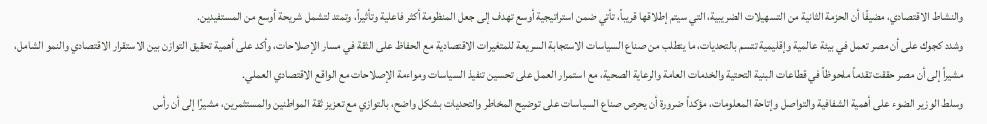والنشاط الاقتصادي، مضيفًا أن الحزمة الثانية من التسهيلات الضريبية، التي سيتم إطلاقها قريباً، تأتي ضمن استراتيجية أوسع تهدف إلى جعل المنظومة أكثر فاعلية وتأثيراً، وتمتد لتشمل شريحة أوسع من المستفيدين.
وشدد كجوك على أن مصر تعمل في بيئة عالمية وإقليمية تتسم بالتحديات، ما يتطلب من صناع السياسات الاستجابة السريعة للمتغيرات الاقتصادية مع الحفاظ على الثقة في مسار الإصلاحات، وأكد على أهمية تحقيق التوازن بين الاستقرار الاقتصادي والنمو الشامل، مشيراً إلى أن مصر حققت تقدماً ملحوظاً في قطاعات البنية التحتية والخدمات العامة والرعاية الصحية، مع استمرار العمل على تحسين تنفيذ السياسات ومواءمة الإصلاحات مع الواقع الاقتصادي العملي.
وسلط الوزير الضوء على أهمية الشفافية والتواصل وإتاحة المعلومات، مؤكداً ضرورة أن يحرص صناع السياسات على توضيح المخاطر والتحديات بشكل واضح، بالتوازي مع تعزيز ثقة المواطنين والمستثمرين، مشيرًا إلى أن رأس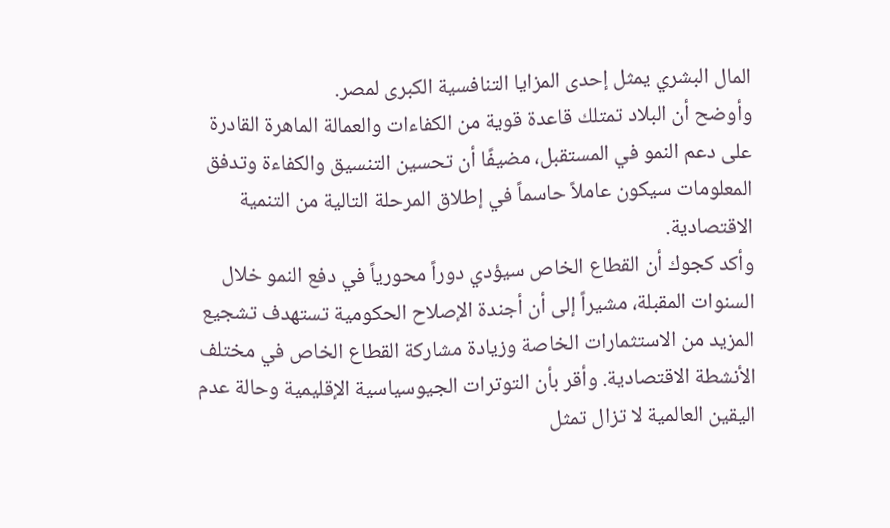المال البشري يمثل إحدى المزايا التنافسية الكبرى لمصر.
وأوضح أن البلاد تمتلك قاعدة قوية من الكفاءات والعمالة الماهرة القادرة على دعم النمو في المستقبل، مضيفًا أن تحسين التنسيق والكفاءة وتدفق المعلومات سيكون عاملاً حاسماً في إطلاق المرحلة التالية من التنمية الاقتصادية.
وأكد كجوك أن القطاع الخاص سيؤدي دوراً محورياً في دفع النمو خلال السنوات المقبلة، مشيراً إلى أن أجندة الإصلاح الحكومية تستهدف تشجيع المزيد من الاستثمارات الخاصة وزيادة مشاركة القطاع الخاص في مختلف الأنشطة الاقتصادية. وأقر بأن التوترات الجيوسياسية الإقليمية وحالة عدم اليقين العالمية لا تزال تمثل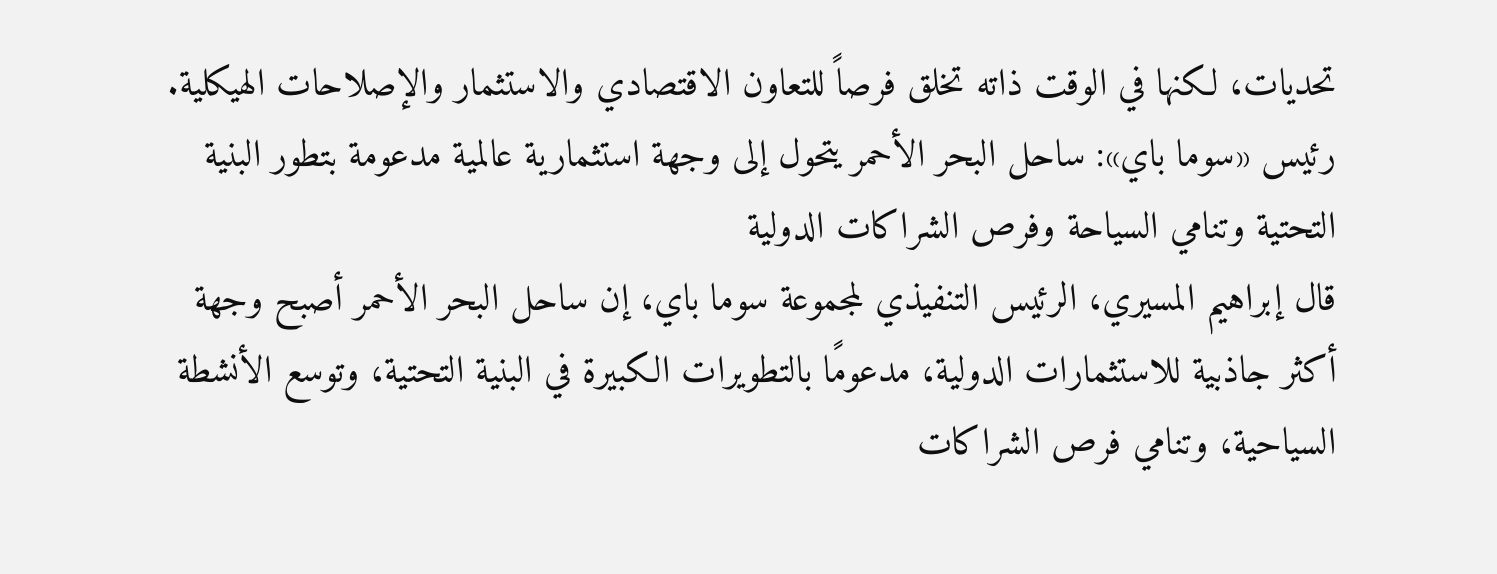تحديات، لكنها في الوقت ذاته تخلق فرصاً للتعاون الاقتصادي والاستثمار والإصلاحات الهيكلية.
رئيس «سوما باي»: ساحل البحر الأحمر يتحول إلى وجهة استثمارية عالمية مدعومة بتطور البنية التحتية وتنامي السياحة وفرص الشراكات الدولية
قال إبراهيم المسيري، الرئيس التنفيذي لمجموعة سوما باي، إن ساحل البحر الأحمر أصبح وجهة أكثر جاذبية للاستثمارات الدولية، مدعومًا بالتطويرات الكبيرة في البنية التحتية، وتوسع الأنشطة السياحية، وتنامي فرص الشراكات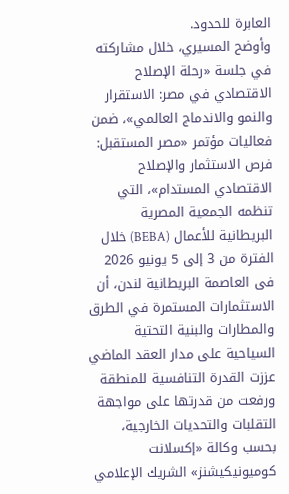العابرة للحدود.
وأوضح المسيري، خلال مشاركته في جلسة «رحلة الإصلاح الاقتصادي في مصر: الاستقرار والنمو والاندماج العالمي»، ضمن فعاليات مؤتمر «مصر المستقبل: فرص الاستثمار والإصلاح الاقتصادي المستدام»، التي تنظمه الجمعية المصرية البريطانية للأعمال (BEBA) خلال الفترة من 3 إلى 5 يونيو 2026 فى العاصمة البريطانية لندن، أن الاستثمارات المستمرة في الطرق والمطارات والبنية التحتية السياحية على مدار العقد الماضي عززت القدرة التنافسية للمنطقة ورفعت من قدرتها على مواجهة التقلبات والتحديات الخارجية، بحسب وكالة «إكسلانت كوميونيكيشنز» الشريك الإعلامي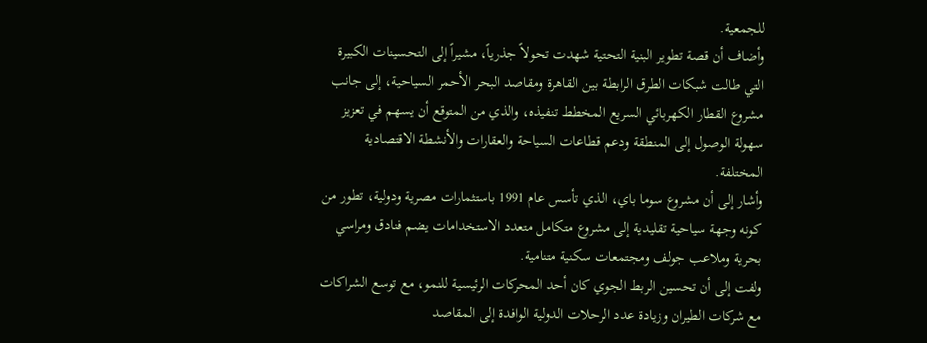للجمعية.
وأضاف أن قصة تطوير البنية التحتية شهدت تحولاً جذرياً، مشيراً إلى التحسينات الكبيرة التي طالت شبكات الطرق الرابطة بين القاهرة ومقاصد البحر الأحمر السياحية، إلى جانب مشروع القطار الكهربائي السريع المخطط تنفيذه، والذي من المتوقع أن يسهم في تعزيز سهولة الوصول إلى المنطقة ودعم قطاعات السياحة والعقارات والأنشطة الاقتصادية المختلفة.
وأشار إلى أن مشروع سوما باي، الذي تأسس عام 1991 باستثمارات مصرية ودولية، تطور من كونه وجهة سياحية تقليدية إلى مشروع متكامل متعدد الاستخدامات يضم فنادق ومراسي بحرية وملاعب جولف ومجتمعات سكنية متنامية.
ولفت إلى أن تحسين الربط الجوي كان أحد المحركات الرئيسية للنمو، مع توسع الشراكات مع شركات الطيران وزيادة عدد الرحلات الدولية الوافدة إلى المقاصد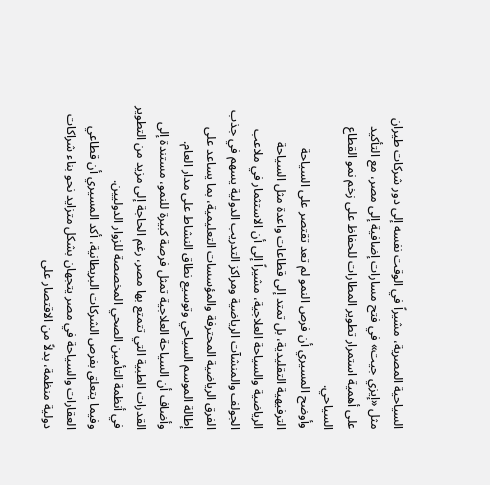السياحية المصرية، مشيراً في الوقت نفسه إلى دور شركات طيران مثل «إيزي جيت» في فتح مسارات إضافية إلى مصر، مع التأكيد على أهمية استمرار تطوير المطارات للحفاظ على زخم نمو القطاع السياحي.
وأوضح المسيري أن فرص النمو لم تعد تقتصر على السياحة الترفيهية التقليدية، بل تمتد إلى قطاعات واعدة مثل السياحة الرياضية والسياحة العلاجية، مشيراً إلى أن الاستثمار في ملاعب الجولف والمنشآت الرياضية ومراكز التدريب الدولية يسهم في جذب الفرق الرياضية المحترفة والمؤسسات التعليمية، بما يساعد على إطالة الموسم السياحي وتوسيع نطاق النشاط على مدار العام.
وأضاف أن السياحة العلاجية تمثل فرصة كبيرة للنمو، مستندة إلى القدرات الطبية التي تتمتع بها مصر، رغم الحاجة إلى مزيد من التطوير في أنظمة التأمين الصحي المخصصة للزوار الدوليين.
وفيما يتعلق بفرص الشركات البريطانية، أكد المسيري أن قطاعي العقارات والسياحة في مصر يتجهان بشكل متزايد نحو بناء شراكات دولية منظمة، بدلاً من الاقتصار على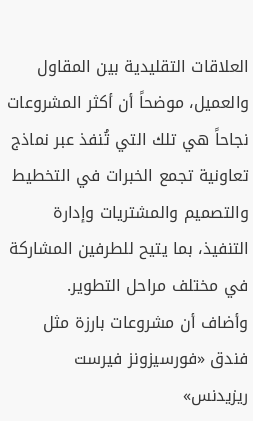العلاقات التقليدية بين المقاول والعميل، موضحاً أن أكثر المشروعات نجاحاً هي تلك التي تُنفذ عبر نماذج تعاونية تجمع الخبرات في التخطيط والتصميم والمشتريات وإدارة التنفيذ، بما يتيح للطرفين المشاركة في مختلف مراحل التطوير.
وأضاف أن مشروعات بارزة مثل فندق «فورسيزونز فيرست ريزيدنس»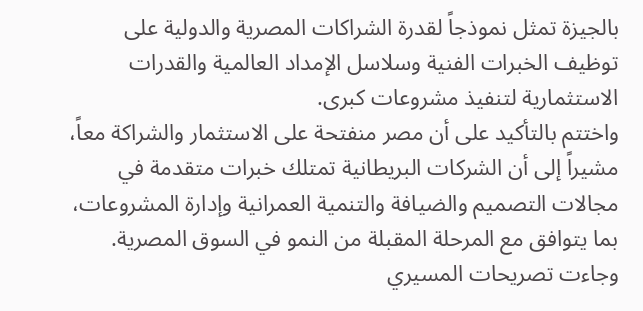بالجيزة تمثل نموذجاً لقدرة الشراكات المصرية والدولية على توظيف الخبرات الفنية وسلاسل الإمداد العالمية والقدرات الاستثمارية لتنفيذ مشروعات كبرى.
واختتم بالتأكيد على أن مصر منفتحة على الاستثمار والشراكة معاً، مشيراً إلى أن الشركات البريطانية تمتلك خبرات متقدمة في مجالات التصميم والضيافة والتنمية العمرانية وإدارة المشروعات، بما يتوافق مع المرحلة المقبلة من النمو في السوق المصرية.
وجاءت تصريحات المسيري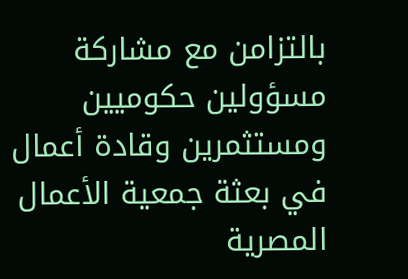بالتزامن مع مشاركة مسؤولين حكوميين ومستثمرين وقادة أعمال في بعثة جمعية الأعمال المصرية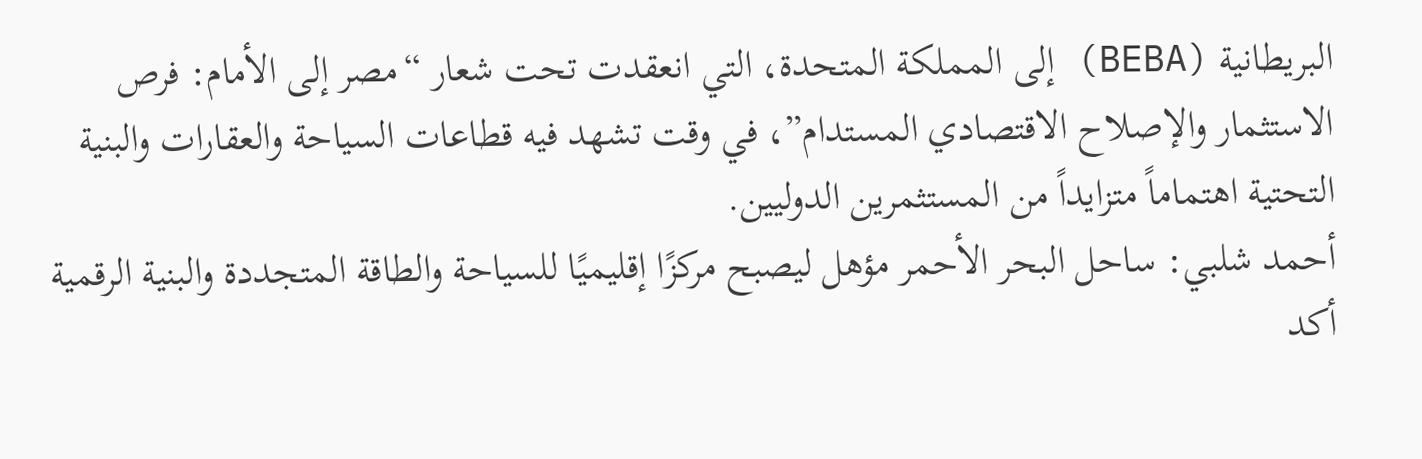البريطانية (BEBA) إلى المملكة المتحدة، التي انعقدت تحت شعار “مصر إلى الأمام: فرص الاستثمار والإصلاح الاقتصادي المستدام”، في وقت تشهد فيه قطاعات السياحة والعقارات والبنية التحتية اهتماماً متزايداً من المستثمرين الدوليين.
أحمد شلبي: ساحل البحر الأحمر مؤهل ليصبح مركزًا إقليميًا للسياحة والطاقة المتجددة والبنية الرقمية
أكد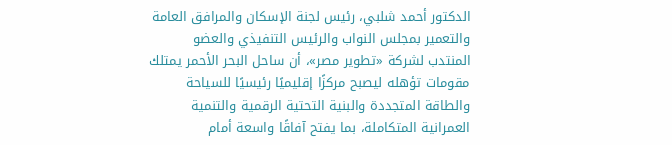الدكتور أحمد شلبي، رئيس لجنة الإسكان والمرافق العامة والتعمير بمجلس النواب والرئيس التنفيذي والعضو المنتدب لشركة «تطوير مصر»، أن ساحل البحر الأحمر يمتلك مقومات تؤهله ليصبح مركزًا إقليميًا رئيسيًا للسياحة والطاقة المتجددة والبنية التحتية الرقمية والتنمية العمرانية المتكاملة، بما يفتح آفاقًا واسعة أمام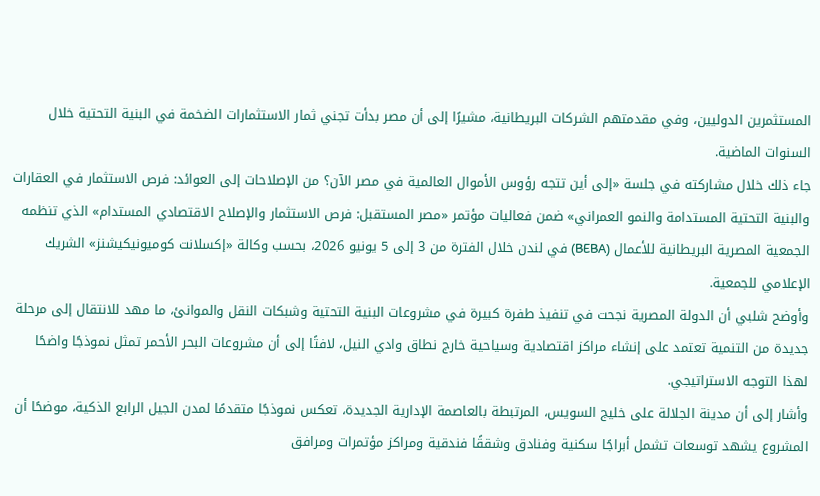المستثمرين الدوليين، وفي مقدمتهم الشركات البريطانية، مشيرًا إلى أن مصر بدأت تجني ثمار الاستثمارات الضخمة في البنية التحتية خلال السنوات الماضية.
جاء ذلك خلال مشاركته في جلسة «إلى أين تتجه رؤوس الأموال العالمية في مصر الآن؟ من الإصلاحات إلى العوائد: فرص الاستثمار في العقارات والبنية التحتية المستدامة والنمو العمراني» ضمن فعاليات مؤتمر «مصر المستقبل: فرص الاستثمار والإصلاح الاقتصادي المستدام» الذي تنظمه الجمعية المصرية البريطانية للأعمال (BEBA) في لندن خلال الفترة من 3 إلى 5 يونيو 2026، بحسب وكالة «إكسلانت كوميونيكيشنز» الشريك الإعلامي للجمعية.
وأوضح شلبي أن الدولة المصرية نجحت في تنفيذ طفرة كبيرة في مشروعات البنية التحتية وشبكات النقل والموانئ، ما مهد للانتقال إلى مرحلة جديدة من التنمية تعتمد على إنشاء مراكز اقتصادية وسياحية خارج نطاق وادي النيل، لافتًا إلى أن مشروعات البحر الأحمر تمثل نموذجًا واضحًا لهذا التوجه الاستراتيجي.
وأشار إلى أن مدينة الجلالة على خليج السويس، المرتبطة بالعاصمة الإدارية الجديدة، تعكس نموذجًا متقدمًا لمدن الجيل الرابع الذكية، موضحًا أن المشروع يشهد توسعات تشمل أبراجًا سكنية وفنادق وشققًا فندقية ومراكز مؤتمرات ومرافق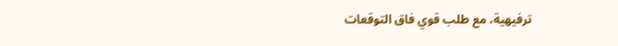ترفيهية، مع طلب قوي فاق التوقعات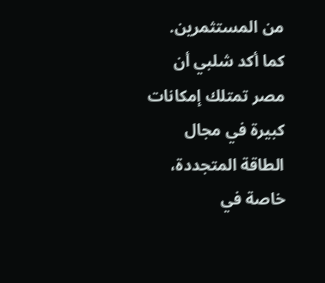من المستثمرين.
كما أكد شلبي أن مصر تمتلك إمكانات كبيرة في مجال الطاقة المتجددة، خاصة في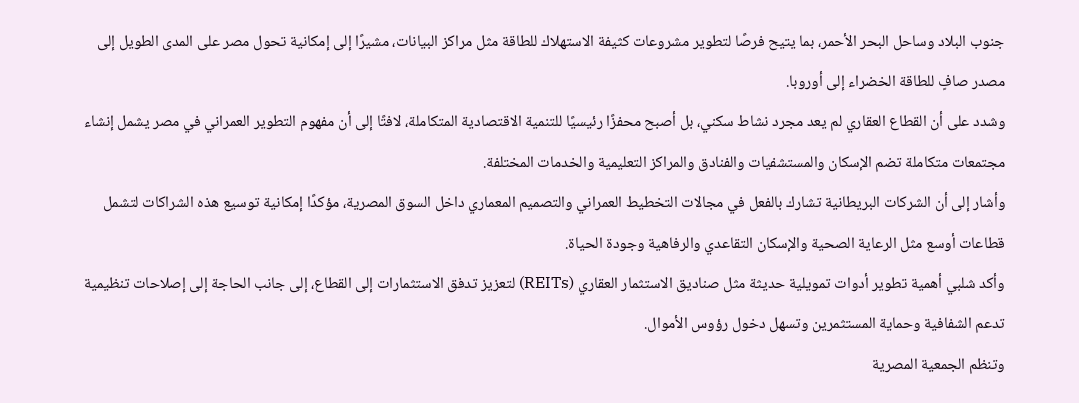جنوب البلاد وساحل البحر الأحمر، بما يتيح فرصًا لتطوير مشروعات كثيفة الاستهلاك للطاقة مثل مراكز البيانات، مشيرًا إلى إمكانية تحول مصر على المدى الطويل إلى مصدر صافٍ للطاقة الخضراء إلى أوروبا.
وشدد على أن القطاع العقاري لم يعد مجرد نشاط سكني، بل أصبح محفزًا رئيسيًا للتنمية الاقتصادية المتكاملة، لافتًا إلى أن مفهوم التطوير العمراني في مصر يشمل إنشاء مجتمعات متكاملة تضم الإسكان والمستشفيات والفنادق والمراكز التعليمية والخدمات المختلفة.
وأشار إلى أن الشركات البريطانية تشارك بالفعل في مجالات التخطيط العمراني والتصميم المعماري داخل السوق المصرية، مؤكدًا إمكانية توسيع هذه الشراكات لتشمل قطاعات أوسع مثل الرعاية الصحية والإسكان التقاعدي والرفاهية وجودة الحياة.
وأكد شلبي أهمية تطوير أدوات تمويلية حديثة مثل صناديق الاستثمار العقاري (REITs) لتعزيز تدفق الاستثمارات إلى القطاع، إلى جانب الحاجة إلى إصلاحات تنظيمية تدعم الشفافية وحماية المستثمرين وتسهل دخول رؤوس الأموال.
وتنظم الجمعية المصرية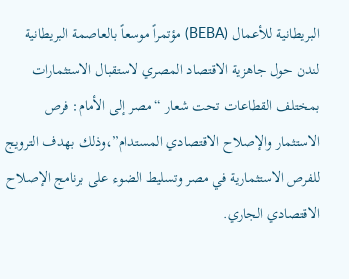البريطانية للأعمال (BEBA) مؤتمراً موسعاً بالعاصمة البريطانية لندن حول جاهزية الاقتصاد المصري لاستقبال الاستثمارات بمختلف القطاعات تحت شعار “مصر إلى الأمام: فرص الاستثمار والإصلاح الاقتصادي المستدام”،وذلك بهدف الترويج للفرص الاستثمارية في مصر وتسليط الضوء على برنامج الإصلاح الاقتصادي الجاري.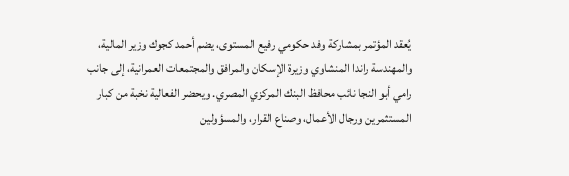يُعقد المؤتمر بمشاركة وفد حكومي رفيع المستوى، يضم أحمد كجوك وزير المالية، والمهندسة راندا المنشاوي وزيرة الإسكان والمرافق والمجتمعات العمرانية، إلى جانب رامي أبو النجا نائب محافظ البنك المركزي المصري. ويحضر الفعالية نخبة من كبار المستثمرين ورجال الأعمال، وصناع القرار، والمسؤولين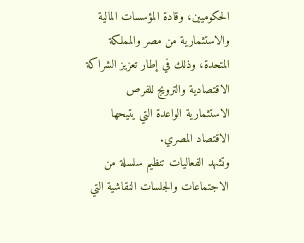الحكوميين، وقادة المؤسسات المالية والاستثمارية من مصر والمملكة المتحدة، وذلك في إطار تعزيز الشراكة الاقتصادية والترويج للفرص الاستثمارية الواعدة التي يتيحها الاقتصاد المصري.
وتشهد الفعاليات تنظيم سلسلة من الاجتماعات والجلسات النقاشية التي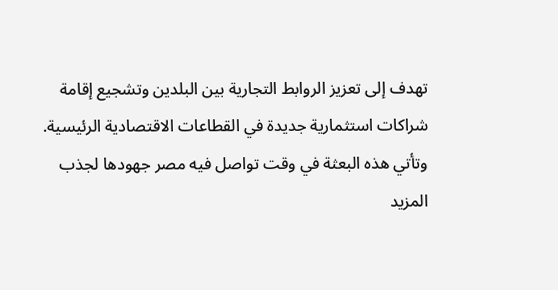تهدف إلى تعزيز الروابط التجارية بين البلدين وتشجيع إقامة شراكات استثمارية جديدة في القطاعات الاقتصادية الرئيسية.
وتأتي هذه البعثة في وقت تواصل فيه مصر جهودها لجذب المزيد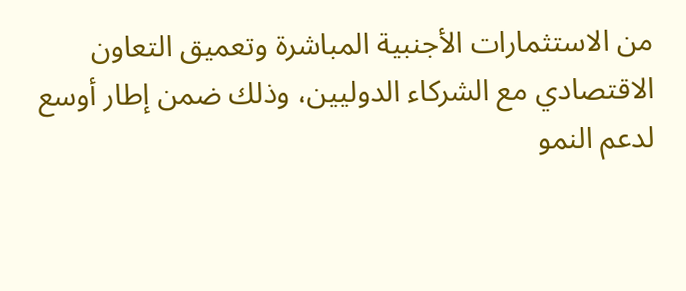من الاستثمارات الأجنبية المباشرة وتعميق التعاون الاقتصادي مع الشركاء الدوليين، وذلك ضمن إطار أوسع لدعم النمو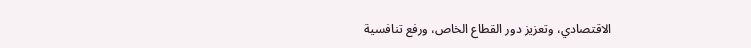الاقتصادي، وتعزيز دور القطاع الخاص، ورفع تنافسية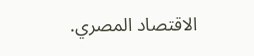الاقتصاد المصري.